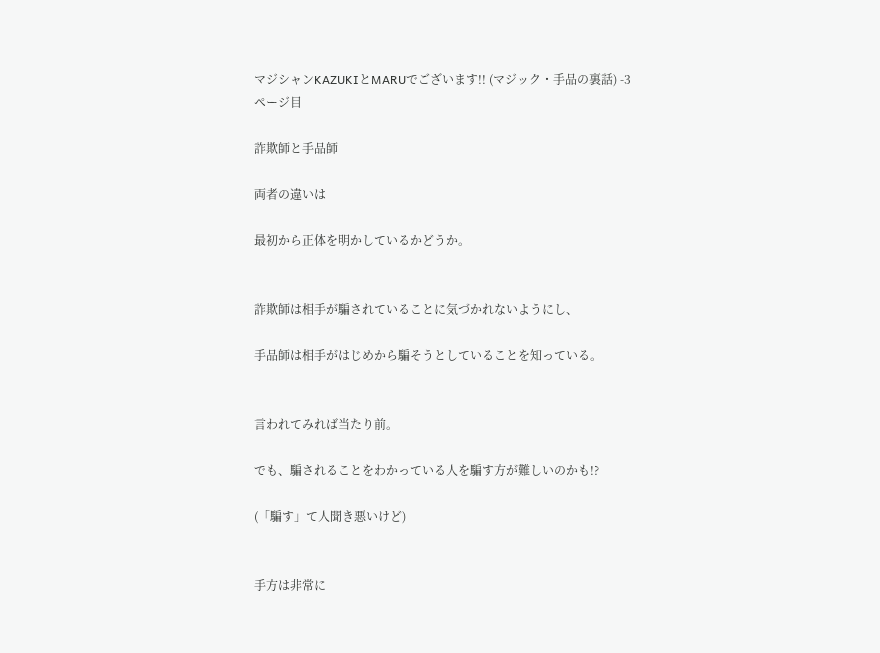マジシャンKAZUKIとMARUでございます!! (マジック・手品の裏話) -3ページ目

詐欺師と手品師

両者の違いは

最初から正体を明かしているかどうか。


詐欺師は相手が騙されていることに気づかれないようにし、

手品師は相手がはじめから騙そうとしていることを知っている。


言われてみれば当たり前。

でも、騙されることをわかっている人を騙す方が難しいのかも!?

(「騙す」て人聞き悪いけど)


手方は非常に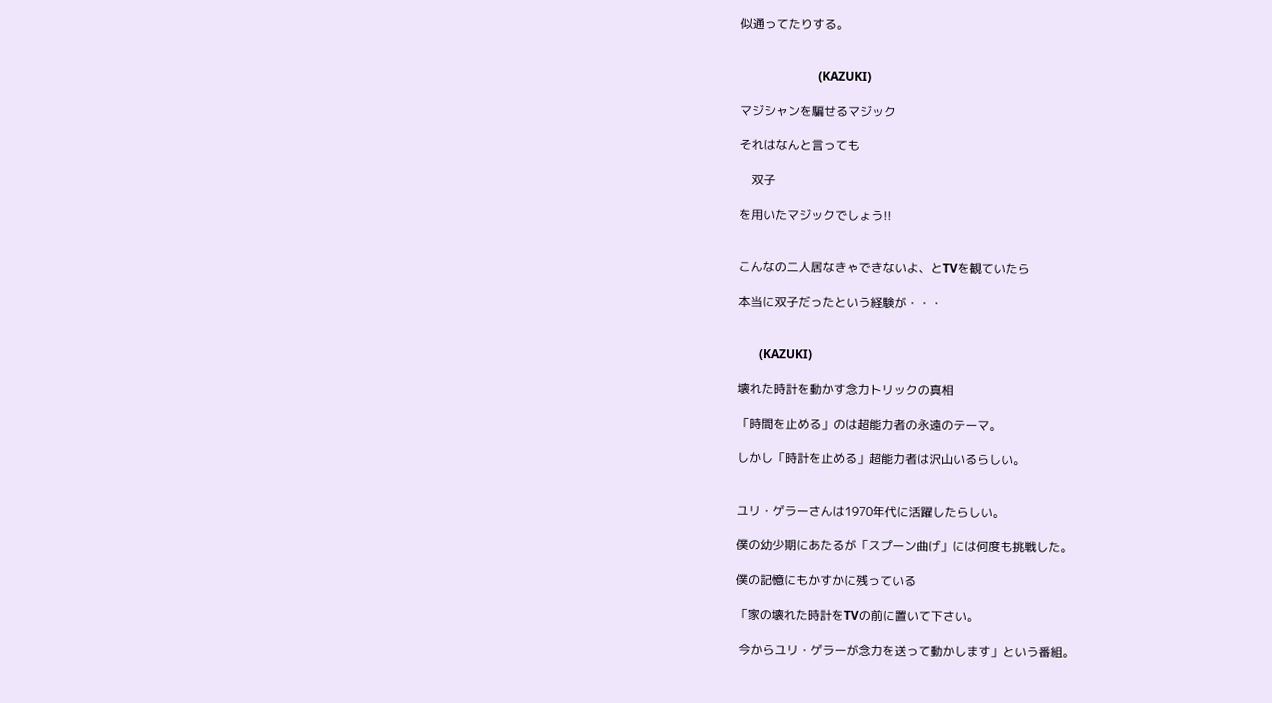似通ってたりする。


                          (KAZUKI)

マジシャンを騙せるマジック

それはなんと言っても

    双子

を用いたマジックでしょう!!


こんなの二人居なきゃできないよ、とTVを観ていたら

本当に双子だったという経験が・・・


       (KAZUKI)

壊れた時計を動かす念力トリックの真相

「時間を止める」のは超能力者の永遠のテーマ。

しかし「時計を止める」超能力者は沢山いるらしい。


ユリ・ゲラーさんは1970年代に活躍したらしい。

僕の幼少期にあたるが「スプーン曲げ」には何度も挑戦した。

僕の記憶にもかすかに残っている

「家の壊れた時計をTVの前に置いて下さい。

 今からユリ・ゲラーが念力を送って動かします」という番組。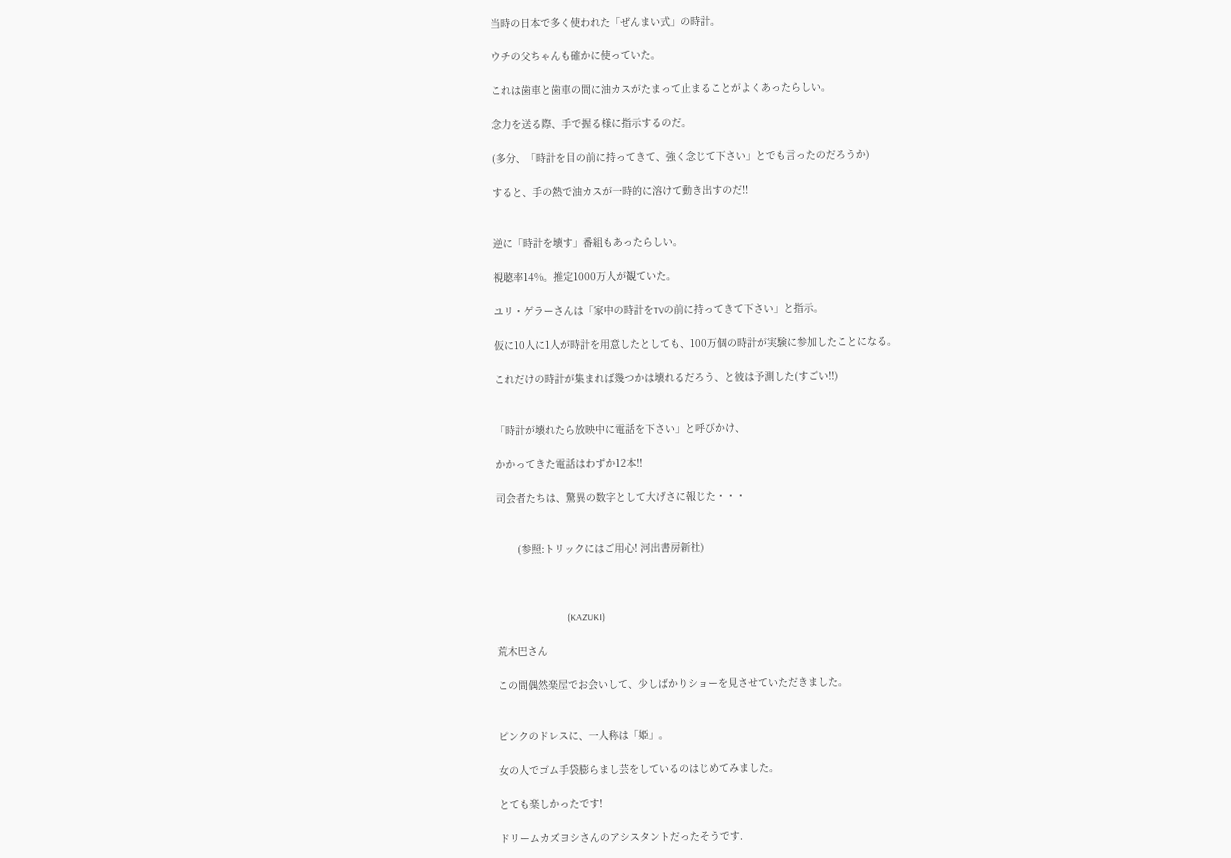当時の日本で多く使われた「ぜんまい式」の時計。

ウチの父ちゃんも確かに使っていた。

これは歯車と歯車の間に油カスがたまって止まることがよくあったらしい。

念力を送る際、手で握る様に指示するのだ。

(多分、「時計を目の前に持ってきて、強く念じて下さい」とでも言ったのだろうか)

すると、手の熱で油カスが一時的に溶けて動き出すのだ!!


逆に「時計を壊す」番組もあったらしい。

視聴率14%。推定1000万人が観ていた。

ユリ・ゲラーさんは「家中の時計をTVの前に持ってきて下さい」と指示。

仮に10人に1人が時計を用意したとしても、100万個の時計が実験に参加したことになる。

これだけの時計が集まれば幾つかは壊れるだろう、と彼は予測した(すごい!!)


「時計が壊れたら放映中に電話を下さい」と呼びかけ、

かかってきた電話はわずか12本!!

司会者たちは、驚異の数字として大げさに報じた・・・


       (参照:トリックにはご用心! 河出書房新社)



                                   (KAZUKI)

荒木巴さん

この間偶然楽屋でお会いして、少しばかりショーを見させていただきました。


ピンクのドレスに、一人称は「姫」。

女の人でゴム手袋膨らまし芸をしているのはじめてみました。

とても楽しかったです!

ドリームカズヨシさんのアシスタントだったそうです.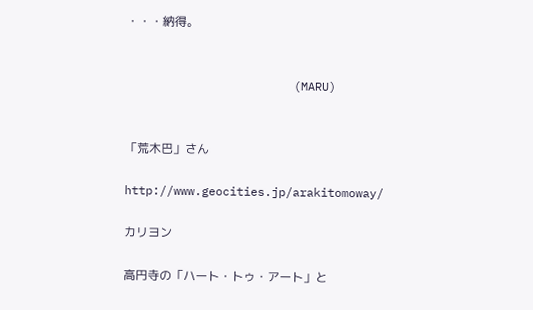・・・納得。


                        (MARU)


「荒木巴」さん

http://www.geocities.jp/arakitomoway/

カリヨン

高円寺の「ハート・トゥ・アート」と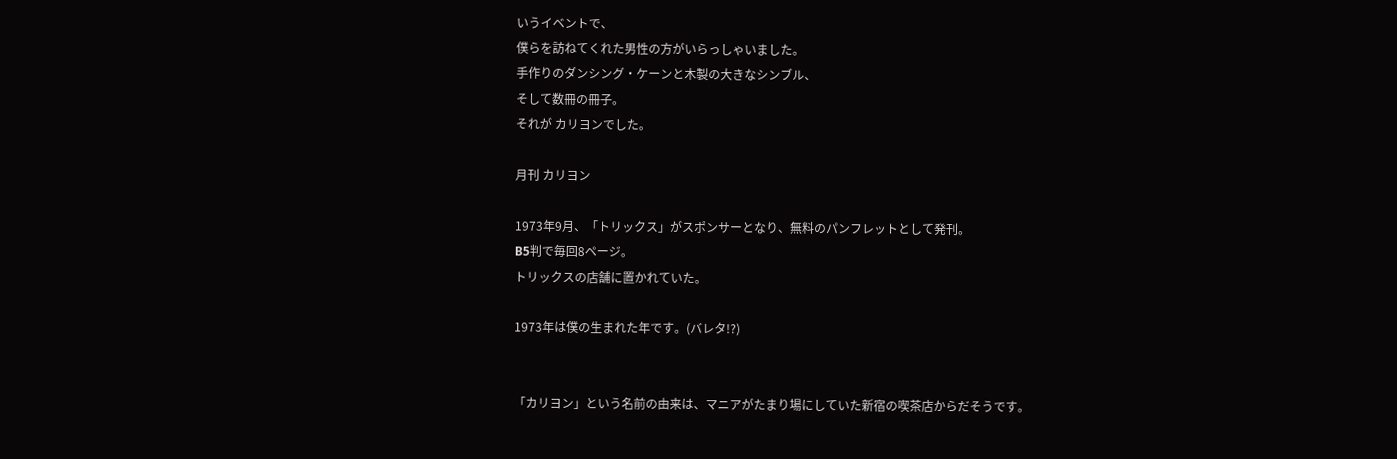いうイベントで、
僕らを訪ねてくれた男性の方がいらっしゃいました。
手作りのダンシング・ケーンと木製の大きなシンブル、
そして数冊の冊子。
それが カリヨンでした。

月刊 カリヨン

1973年9月、「トリックス」がスポンサーとなり、無料のパンフレットとして発刊。
B5判で毎回8ページ。
トリックスの店舗に置かれていた。

1973年は僕の生まれた年です。(バレタ!?)


「カリヨン」という名前の由来は、マニアがたまり場にしていた新宿の喫茶店からだそうです。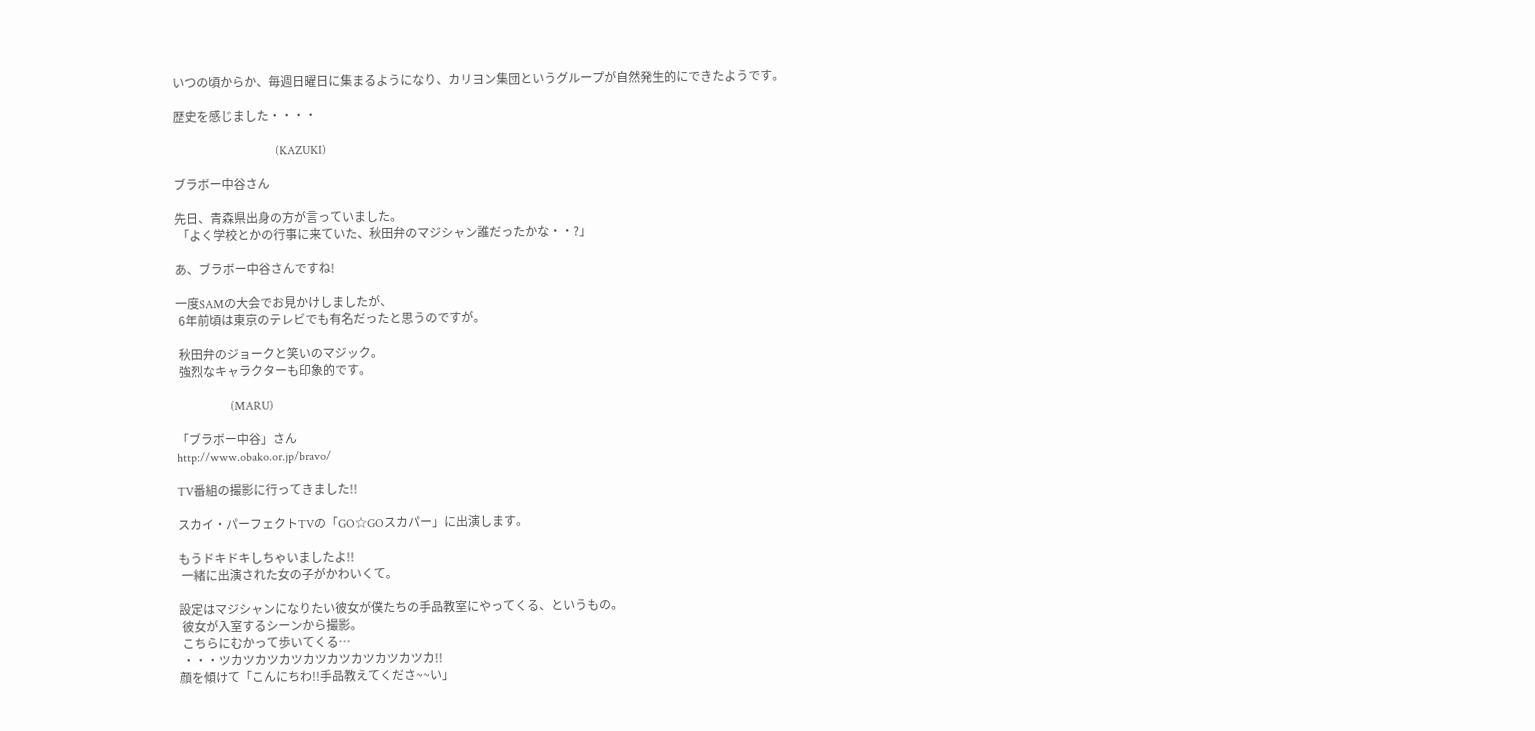いつの頃からか、毎週日曜日に集まるようになり、カリヨン集団というグループが自然発生的にできたようです。

歴史を感じました・・・・

                                  (KAZUKI)

ブラボー中谷さん

先日、青森県出身の方が言っていました。
 「よく学校とかの行事に来ていた、秋田弁のマジシャン誰だったかな・・?」

あ、ブラボー中谷さんですね!

一度SAMの大会でお見かけしましたが、
 6年前頃は東京のテレビでも有名だったと思うのですが。

 秋田弁のジョークと笑いのマジック。
 強烈なキャラクターも印象的です。

                  (MARU)

「ブラボー中谷」さん
http://www.obako.or.jp/bravo/

TV番組の撮影に行ってきました!!

スカイ・パーフェクトTVの「GO☆GOスカパー」に出演します。

もうドキドキしちゃいましたよ!!
 一緒に出演された女の子がかわいくて。

設定はマジシャンになりたい彼女が僕たちの手品教室にやってくる、というもの。
 彼女が入室するシーンから撮影。
 こちらにむかって歩いてくる…
 ・・・ツカツカツカツカツカツカツカツカツカ!!
顔を傾けて「こんにちわ!!手品教えてくださ~~い」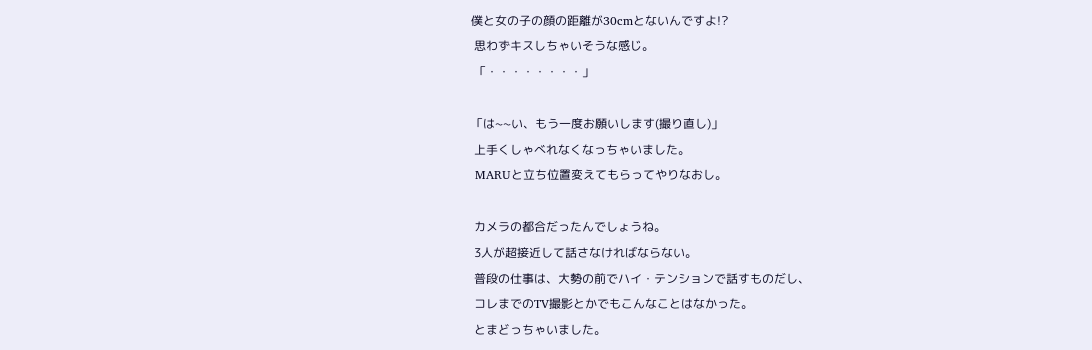僕と女の子の顔の距離が30cmとないんですよ!?
 思わずキスしちゃいそうな感じ。
 「・・・・・・・・」

「は~~い、もう一度お願いします(撮り直し)」
 上手くしゃべれなくなっちゃいました。
 MARUと立ち位置変えてもらってやりなおし。

 カメラの都合だったんでしょうね。
 3人が超接近して話さなければならない。
 普段の仕事は、大勢の前でハイ・テンションで話すものだし、
 コレまでのTV撮影とかでもこんなことはなかった。
 とまどっちゃいました。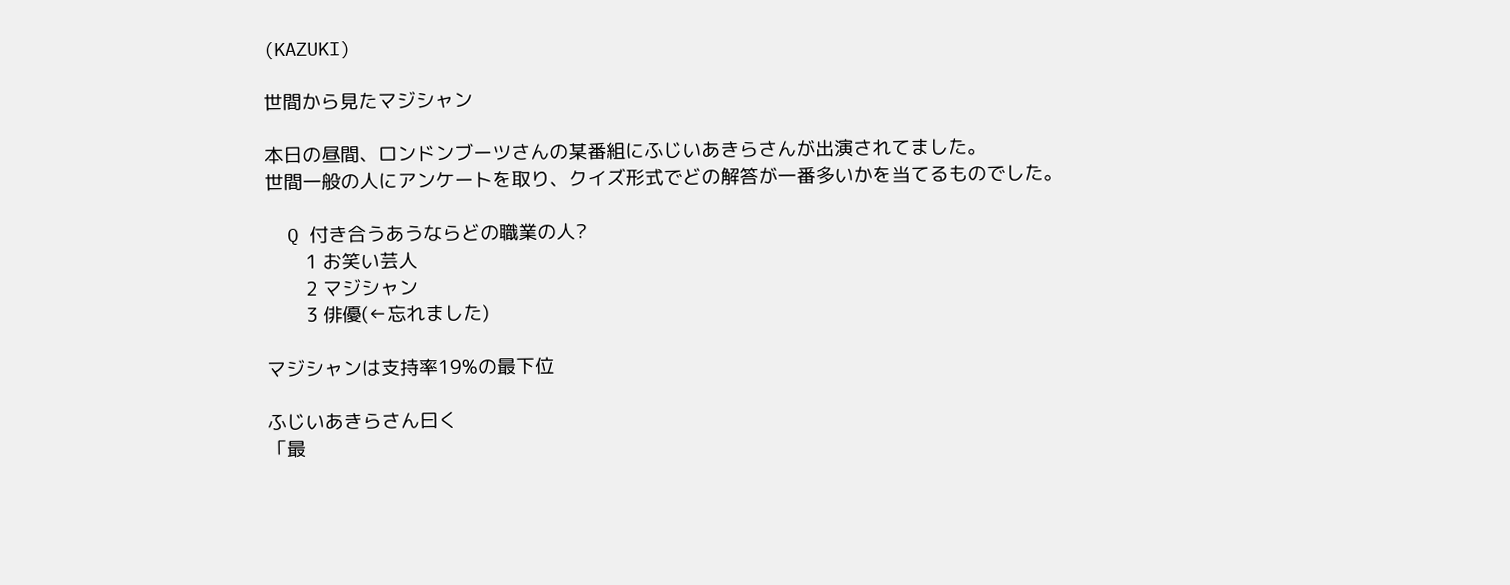(KAZUKI)

世間から見たマジシャン

本日の昼間、ロンドンブーツさんの某番組にふじいあきらさんが出演されてました。
世間一般の人にアンケートを取り、クイズ形式でどの解答が一番多いかを当てるものでした。

  Q 付き合うあうならどの職業の人?
        1 お笑い芸人
        2 マジシャン
        3 俳優(←忘れました)

マジシャンは支持率19%の最下位

ふじいあきらさん曰く
「最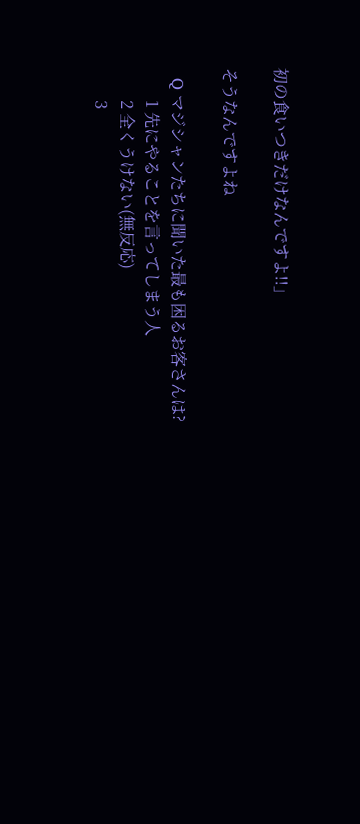初の食いつきだけなんですよ!!」

そうなんですよね

  Q マジシャンたちに聞いた最も困るお客さんは?
        1 先にやることを言ってしまう人
        2 全くうけない(無反応)
        3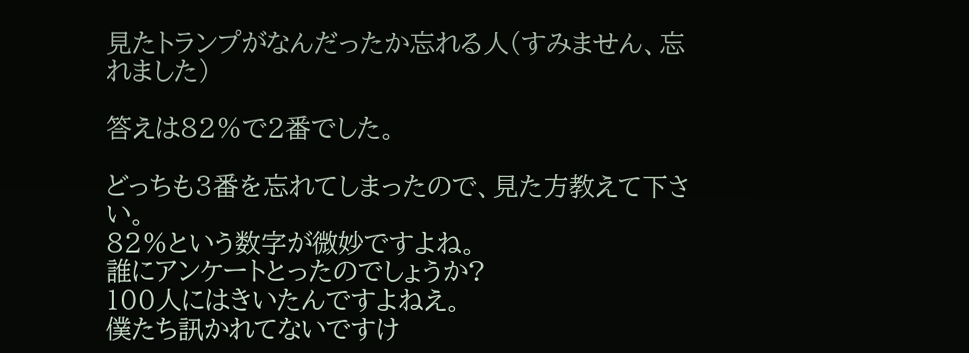見たトランプがなんだったか忘れる人(すみません、忘れました)

答えは82%で2番でした。

どっちも3番を忘れてしまったので、見た方教えて下さい。
82%という数字が微妙ですよね。
誰にアンケートとったのでしょうか?
100人にはきいたんですよねえ。
僕たち訊かれてないですけ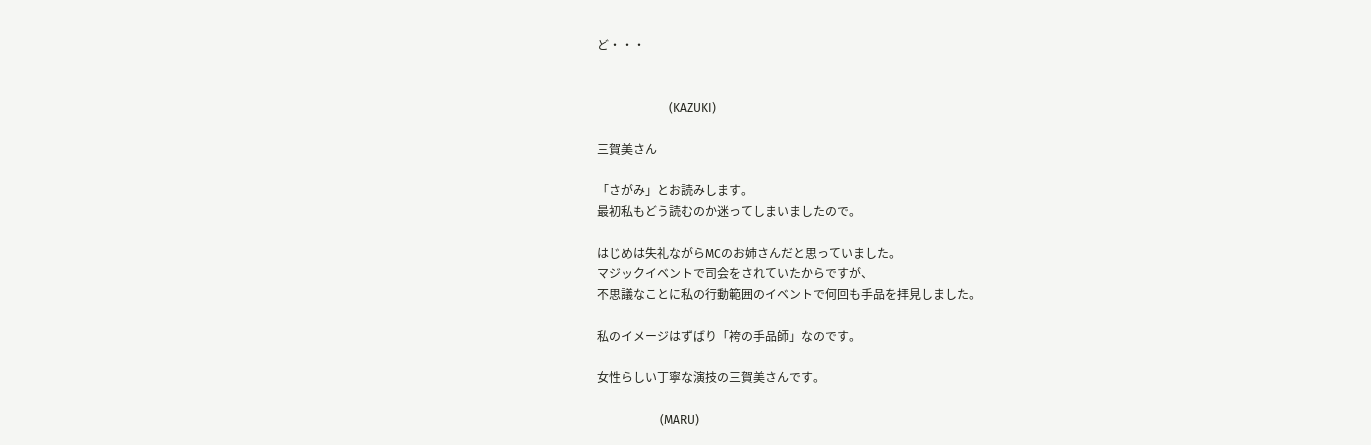ど・・・


                        (KAZUKI)

三賀美さん

「さがみ」とお読みします。
最初私もどう読むのか迷ってしまいましたので。

はじめは失礼ながらMCのお姉さんだと思っていました。
マジックイベントで司会をされていたからですが、
不思議なことに私の行動範囲のイベントで何回も手品を拝見しました。

私のイメージはずばり「袴の手品師」なのです。

女性らしい丁寧な演技の三賀美さんです。

                     (MARU)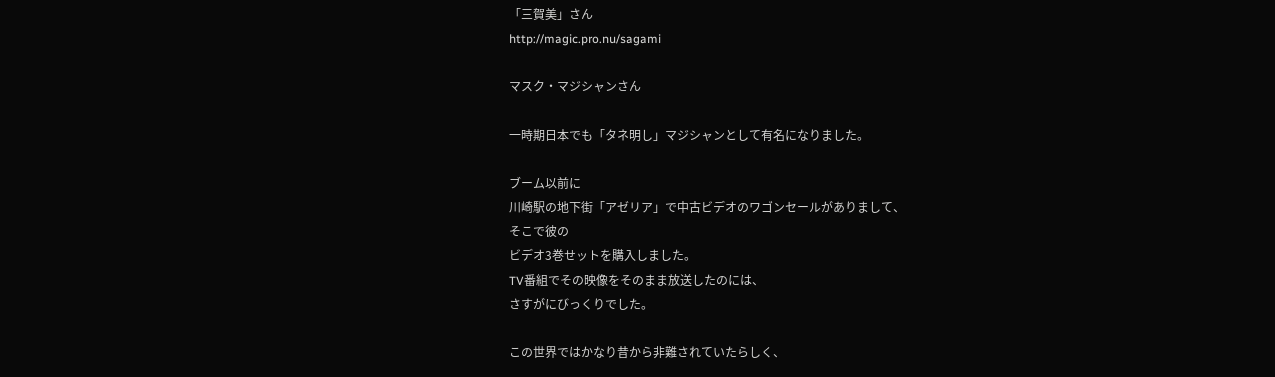「三賀美」さん
http://magic.pro.nu/sagami

マスク・マジシャンさん

一時期日本でも「タネ明し」マジシャンとして有名になりました。

ブーム以前に
川崎駅の地下街「アゼリア」で中古ビデオのワゴンセールがありまして、
そこで彼の
ビデオ3巻せットを購入しました。
TV番組でその映像をそのまま放送したのには、
さすがにびっくりでした。

この世界ではかなり昔から非難されていたらしく、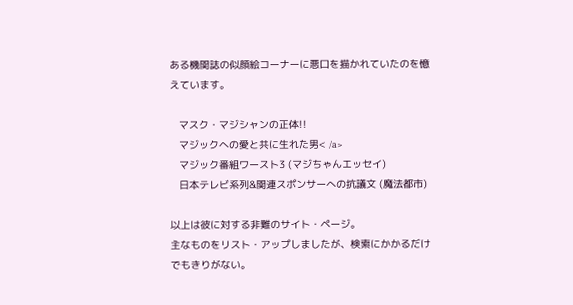ある機関誌の似顔絵コーナーに悪口を描かれていたのを憶えています。

   マスク・マジシャンの正体!!
   マジックへの愛と共に生れた男< /a>
   マジック番組ワースト3 (マジちゃんエッセイ)
   日本テレビ系列&関連スポンサーへの抗議文 (魔法都市)

以上は彼に対する非難のサイト・ページ。
主なものをリスト・アップしましたが、検索にかかるだけでもきりがない。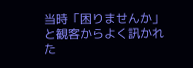当時「困りませんか」と観客からよく訊かれた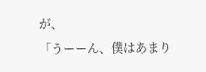が、
「うーーん、僕はあまり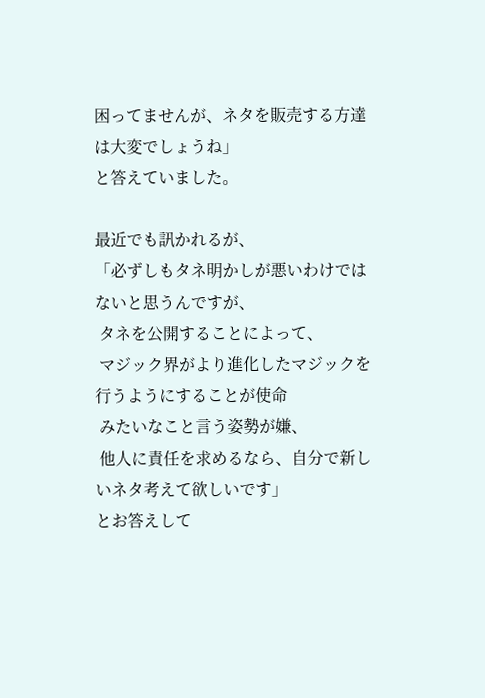困ってませんが、ネタを販売する方達は大変でしょうね」
と答えていました。

最近でも訊かれるが、
「必ずしもタネ明かしが悪いわけではないと思うんですが、
 タネを公開することによって、
 マジック界がより進化したマジックを行うようにすることが使命
 みたいなこと言う姿勢が嫌、
 他人に責任を求めるなら、自分で新しいネタ考えて欲しいです」
とお答えして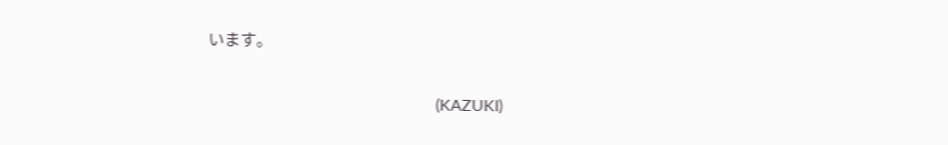います。

                                                         (KAZUKI)